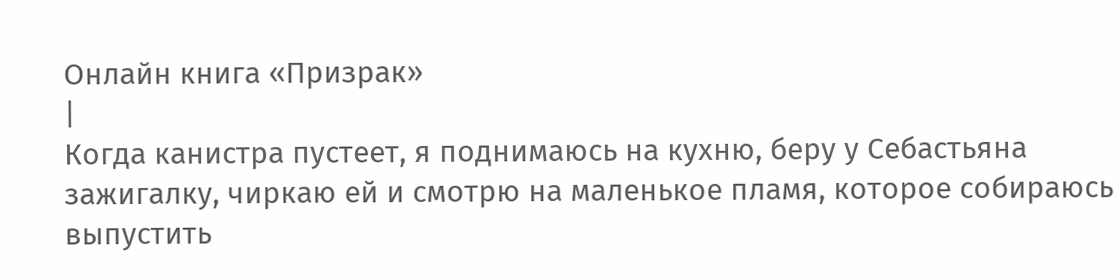Онлайн книга «Призрак»
|
Когда канистра пустеет, я поднимаюсь на кухню, беру у Себастьяна зажигалку, чиркаю ей и смотрю на маленькое пламя, которое собираюсь выпустить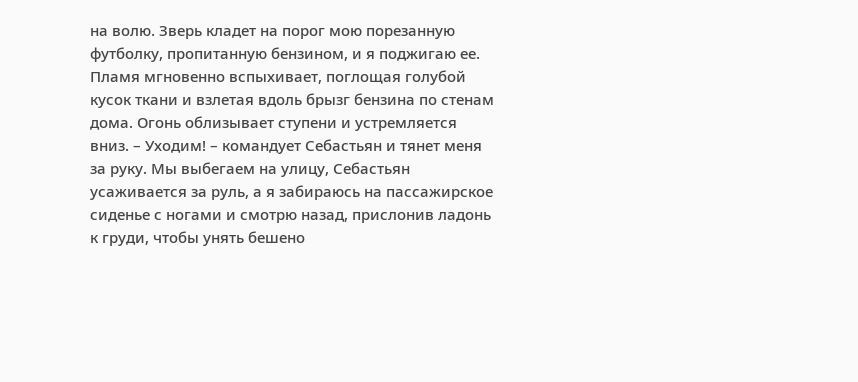на волю. Зверь кладет на порог мою порезанную футболку, пропитанную бензином, и я поджигаю ее. Пламя мгновенно вспыхивает, поглощая голубой кусок ткани и взлетая вдоль брызг бензина по стенам дома. Огонь облизывает ступени и устремляется вниз. – Уходим! – командует Себастьян и тянет меня за руку. Мы выбегаем на улицу, Себастьян усаживается за руль, а я забираюсь на пассажирское сиденье с ногами и смотрю назад, прислонив ладонь к груди, чтобы унять бешено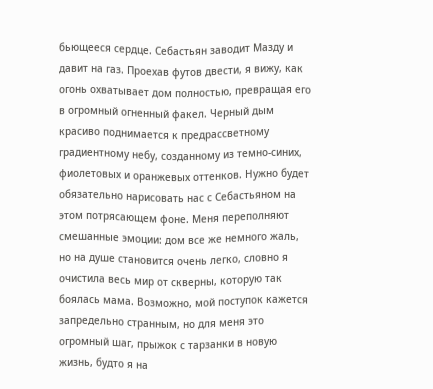бьющееся сердце. Себастьян заводит Мазду и давит на газ. Проехав футов двести, я вижу, как огонь охватывает дом полностью, превращая его в огромный огненный факел. Черный дым красиво поднимается к предрассветному градиентному небу, созданному из темно-синих, фиолетовых и оранжевых оттенков. Нужно будет обязательно нарисовать нас с Себастьяном на этом потрясающем фоне. Меня переполняют смешанные эмоции: дом все же немного жаль, но на душе становится очень легко, словно я очистила весь мир от скверны, которую так боялась мама. Возможно, мой поступок кажется запредельно странным, но для меня это огромный шаг, прыжок с тарзанки в новую жизнь, будто я на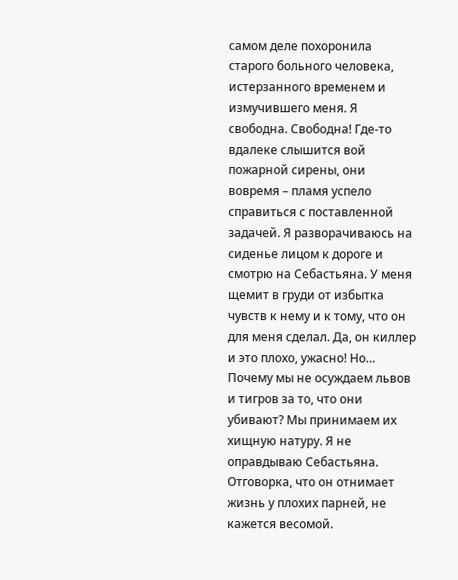самом деле похоронила старого больного человека, истерзанного временем и измучившего меня. Я свободна. Свободна! Где-то вдалеке слышится вой пожарной сирены, они вовремя – пламя успело справиться с поставленной задачей. Я разворачиваюсь на сиденье лицом к дороге и смотрю на Себастьяна. У меня щемит в груди от избытка чувств к нему и к тому, что он для меня сделал. Да, он киллер и это плохо, ужасно! Но… Почему мы не осуждаем львов и тигров за то, что они убивают? Мы принимаем их хищную натуру. Я не оправдываю Себастьяна. Отговорка, что он отнимает жизнь у плохих парней, не кажется весомой.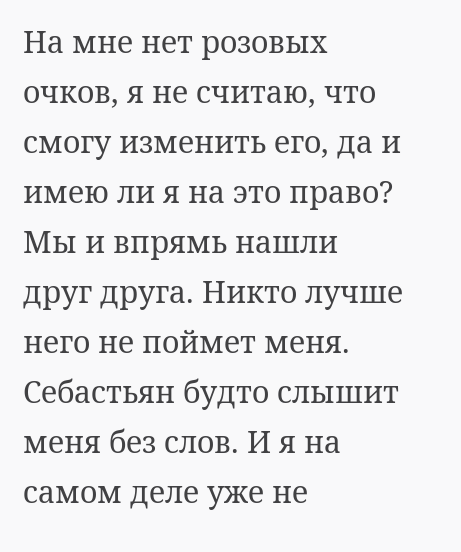На мне нет розовых очков, я не считаю, что смогу изменить его, да и имею ли я на это право? Мы и впрямь нашли друг друга. Никто лучше него не поймет меня. Себастьян будто слышит меня без слов. И я на самом деле уже не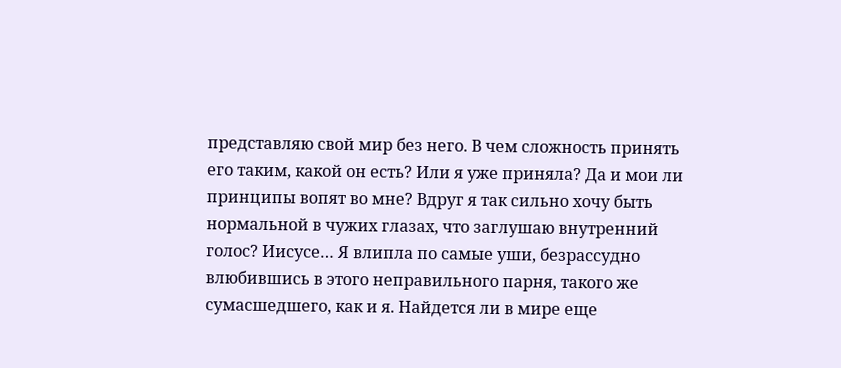представляю свой мир без него. В чем сложность принять его таким, какой он есть? Или я уже приняла? Да и мои ли принципы вопят во мне? Вдруг я так сильно хочу быть нормальной в чужих глазах, что заглушаю внутренний голос? Иисусе… Я влипла по самые уши, безрассудно влюбившись в этого неправильного парня, такого же сумасшедшего, как и я. Найдется ли в мире еще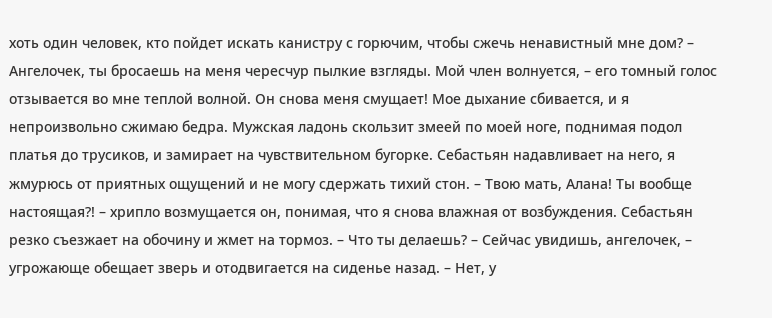хоть один человек, кто пойдет искать канистру с горючим, чтобы сжечь ненавистный мне дом? – Ангелочек, ты бросаешь на меня чересчур пылкие взгляды. Мой член волнуется, – его томный голос отзывается во мне теплой волной. Он снова меня смущает! Мое дыхание сбивается, и я непроизвольно сжимаю бедра. Мужская ладонь скользит змеей по моей ноге, поднимая подол платья до трусиков, и замирает на чувствительном бугорке. Себастьян надавливает на него, я жмурюсь от приятных ощущений и не могу сдержать тихий стон. – Твою мать, Алана! Ты вообще настоящая?! – хрипло возмущается он, понимая, что я снова влажная от возбуждения. Себастьян резко съезжает на обочину и жмет на тормоз. – Что ты делаешь? – Сейчас увидишь, ангелочек, – угрожающе обещает зверь и отодвигается на сиденье назад. – Нет, у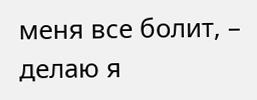меня все болит, – делаю я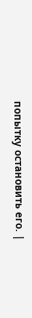попытку остановить его. |